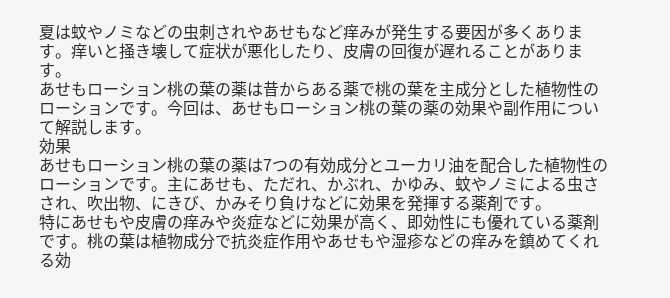夏は蚊やノミなどの虫刺されやあせもなど痒みが発生する要因が多くあります。痒いと掻き壊して症状が悪化したり、皮膚の回復が遅れることがあります。
あせもローション桃の葉の薬は昔からある薬で桃の葉を主成分とした植物性のローションです。今回は、あせもローション桃の葉の薬の効果や副作用について解説します。
効果
あせもローション桃の葉の薬は7つの有効成分とユーカリ油を配合した植物性のローションです。主にあせも、ただれ、かぶれ、かゆみ、蚊やノミによる虫さされ、吹出物、にきび、かみそり負けなどに効果を発揮する薬剤です。
特にあせもや皮膚の痒みや炎症などに効果が高く、即効性にも優れている薬剤です。桃の葉は植物成分で抗炎症作用やあせもや湿疹などの痒みを鎮めてくれる効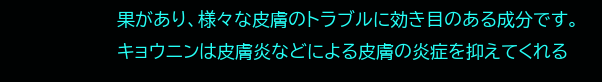果があり、様々な皮膚のトラブルに効き目のある成分です。
キョウニンは皮膚炎などによる皮膚の炎症を抑えてくれる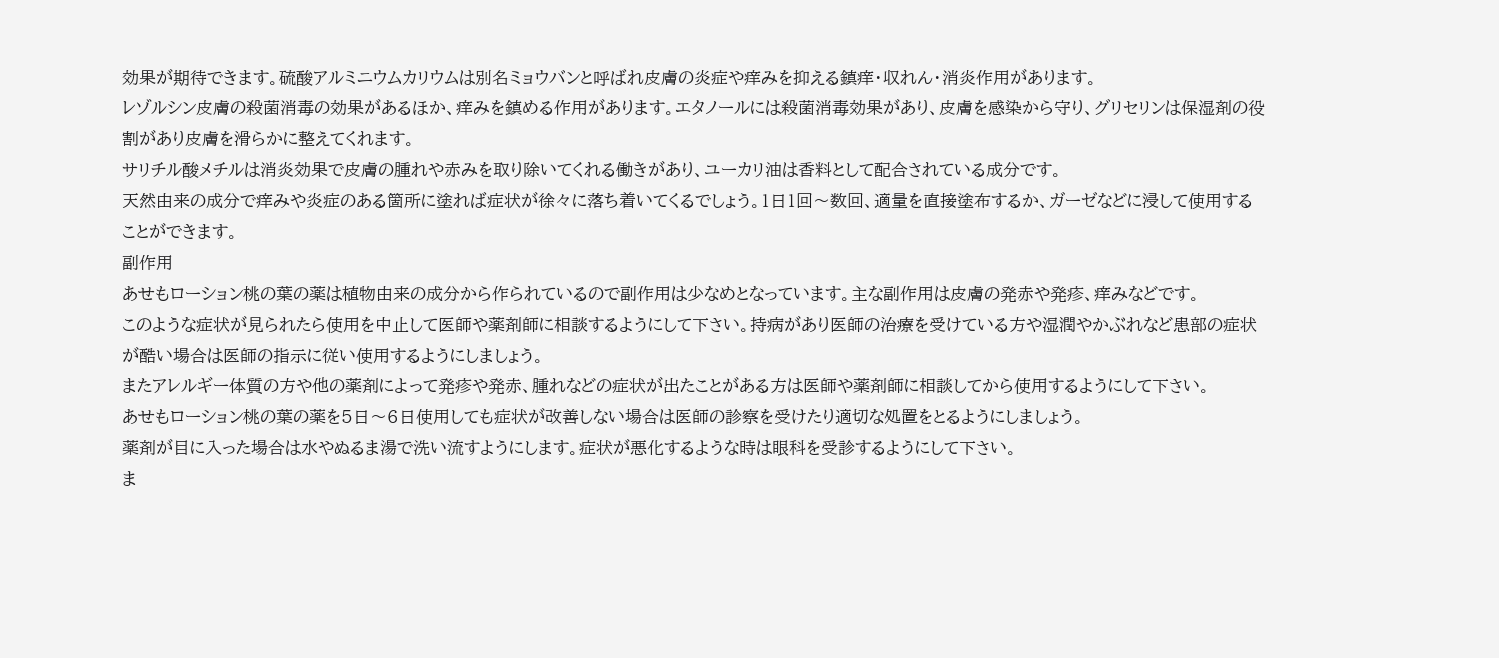効果が期待できます。硫酸アルミニウムカリウムは別名ミョウバンと呼ばれ皮膚の炎症や痒みを抑える鎮痒・収れん・消炎作用があります。
レゾルシン皮膚の殺菌消毒の効果があるほか、痒みを鎮める作用があります。エタノールには殺菌消毒効果があり、皮膚を感染から守り、グリセリンは保湿剤の役割があり皮膚を滑らかに整えてくれます。
サリチル酸メチルは消炎効果で皮膚の腫れや赤みを取り除いてくれる働きがあり、ユーカリ油は香料として配合されている成分です。
天然由来の成分で痒みや炎症のある箇所に塗れば症状が徐々に落ち着いてくるでしょう。1日1回〜数回、適量を直接塗布するか、ガーゼなどに浸して使用することができます。
副作用
あせもローション桃の葉の薬は植物由来の成分から作られているので副作用は少なめとなっています。主な副作用は皮膚の発赤や発疹、痒みなどです。
このような症状が見られたら使用を中止して医師や薬剤師に相談するようにして下さい。持病があり医師の治療を受けている方や湿潤やかぶれなど患部の症状が酷い場合は医師の指示に従い使用するようにしましょう。
またアレルギー体質の方や他の薬剤によって発疹や発赤、腫れなどの症状が出たことがある方は医師や薬剤師に相談してから使用するようにして下さい。
あせもローション桃の葉の薬を5日〜6日使用しても症状が改善しない場合は医師の診察を受けたり適切な処置をとるようにしましょう。
薬剤が目に入った場合は水やぬるま湯で洗い流すようにします。症状が悪化するような時は眼科を受診するようにして下さい。
ま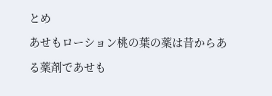とめ
あせもローション桃の葉の薬は昔からある薬剤であせも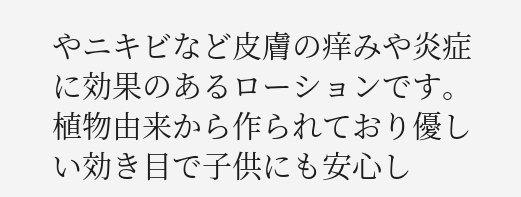やニキビなど皮膚の痒みや炎症に効果のあるローションです。
植物由来から作られており優しい効き目で子供にも安心し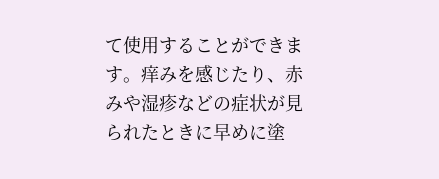て使用することができます。痒みを感じたり、赤みや湿疹などの症状が見られたときに早めに塗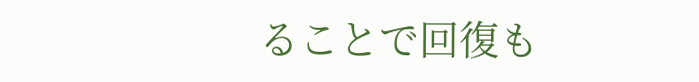ることで回復も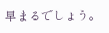早まるでしょう。